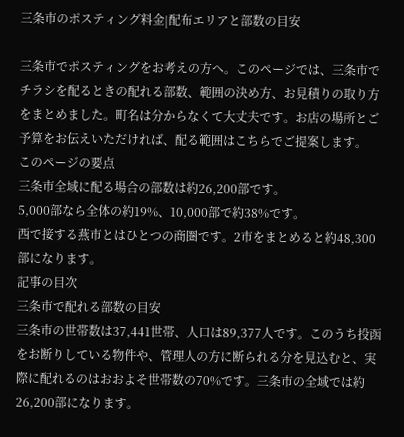三条市のポスティング料金|配布エリアと部数の目安

三条市でポスティングをお考えの方へ。このページでは、三条市でチラシを配るときの配れる部数、範囲の決め方、お見積りの取り方をまとめました。町名は分からなくて大丈夫です。お店の場所とご予算をお伝えいただければ、配る範囲はこちらでご提案します。
このページの要点
三条市全域に配る場合の部数は約26,200部です。
5,000部なら全体の約19%、10,000部で約38%です。
西で接する燕市とはひとつの商圏です。2市をまとめると約48,300部になります。
記事の目次
三条市で配れる部数の目安
三条市の世帯数は37,441世帯、人口は89,377人です。このうち投函をお断りしている物件や、管理人の方に断られる分を見込むと、実際に配れるのはおおよそ世帯数の70%です。三条市の全域では約26,200部になります。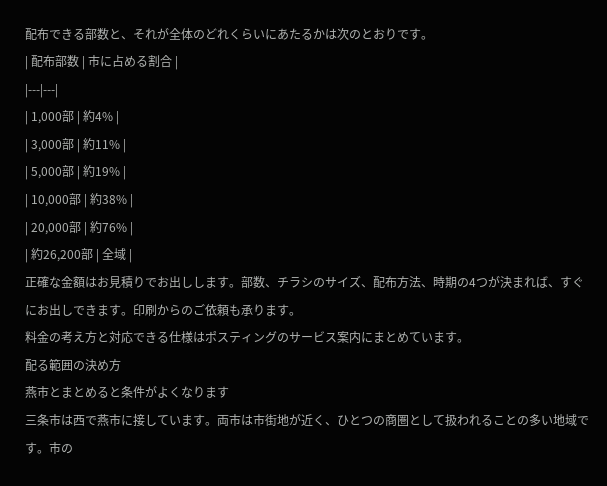配布できる部数と、それが全体のどれくらいにあたるかは次のとおりです。
| 配布部数 | 市に占める割合 |
|---|---|
| 1,000部 | 約4% |
| 3,000部 | 約11% |
| 5,000部 | 約19% |
| 10,000部 | 約38% |
| 20,000部 | 約76% |
| 約26,200部 | 全域 |
正確な金額はお見積りでお出しします。部数、チラシのサイズ、配布方法、時期の4つが決まれば、すぐにお出しできます。印刷からのご依頼も承ります。
料金の考え方と対応できる仕様はポスティングのサービス案内にまとめています。
配る範囲の決め方
燕市とまとめると条件がよくなります
三条市は西で燕市に接しています。両市は市街地が近く、ひとつの商圏として扱われることの多い地域です。市の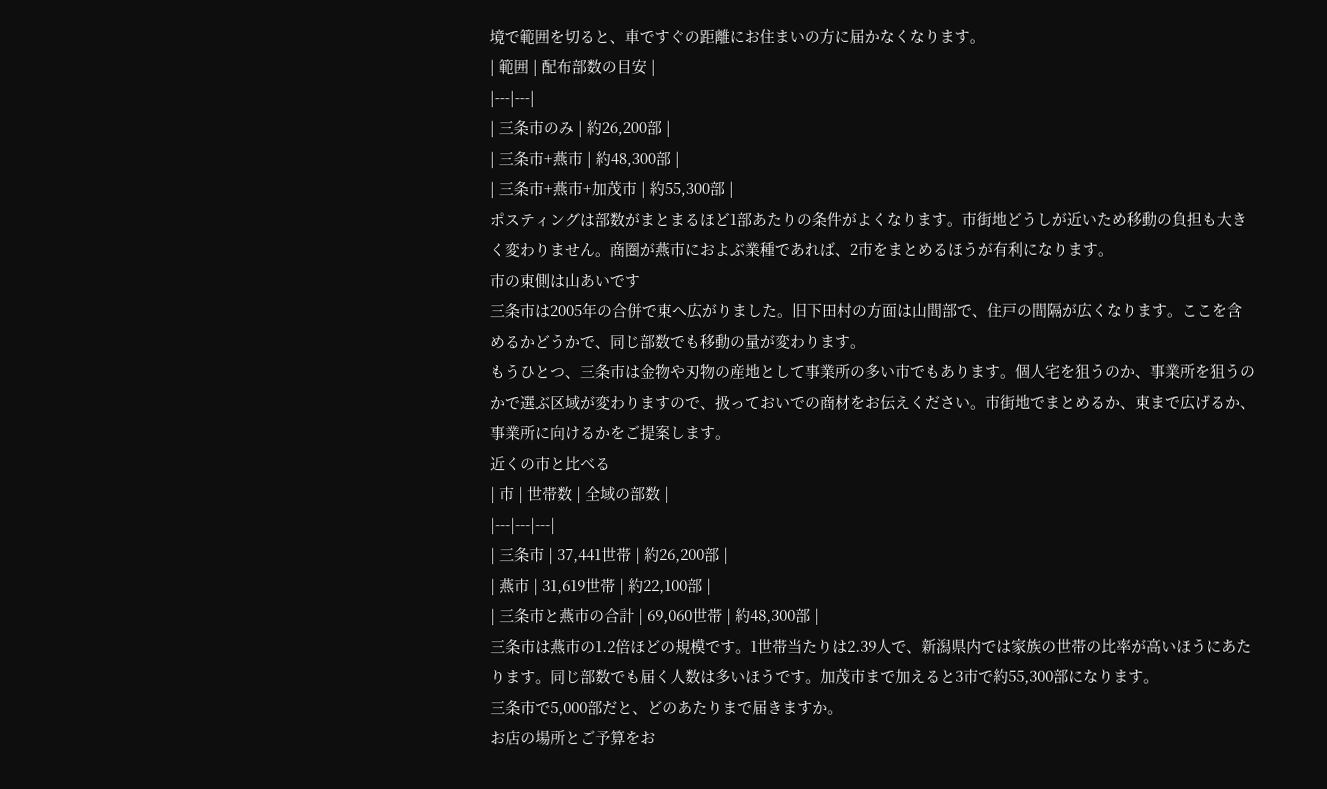境で範囲を切ると、車ですぐの距離にお住まいの方に届かなくなります。
| 範囲 | 配布部数の目安 |
|---|---|
| 三条市のみ | 約26,200部 |
| 三条市+燕市 | 約48,300部 |
| 三条市+燕市+加茂市 | 約55,300部 |
ポスティングは部数がまとまるほど1部あたりの条件がよくなります。市街地どうしが近いため移動の負担も大きく変わりません。商圏が燕市におよぶ業種であれば、2市をまとめるほうが有利になります。
市の東側は山あいです
三条市は2005年の合併で東へ広がりました。旧下田村の方面は山間部で、住戸の間隔が広くなります。ここを含めるかどうかで、同じ部数でも移動の量が変わります。
もうひとつ、三条市は金物や刃物の産地として事業所の多い市でもあります。個人宅を狙うのか、事業所を狙うのかで選ぶ区域が変わりますので、扱っておいでの商材をお伝えください。市街地でまとめるか、東まで広げるか、事業所に向けるかをご提案します。
近くの市と比べる
| 市 | 世帯数 | 全域の部数 |
|---|---|---|
| 三条市 | 37,441世帯 | 約26,200部 |
| 燕市 | 31,619世帯 | 約22,100部 |
| 三条市と燕市の合計 | 69,060世帯 | 約48,300部 |
三条市は燕市の1.2倍ほどの規模です。1世帯当たりは2.39人で、新潟県内では家族の世帯の比率が高いほうにあたります。同じ部数でも届く人数は多いほうです。加茂市まで加えると3市で約55,300部になります。
三条市で5,000部だと、どのあたりまで届きますか。
お店の場所とご予算をお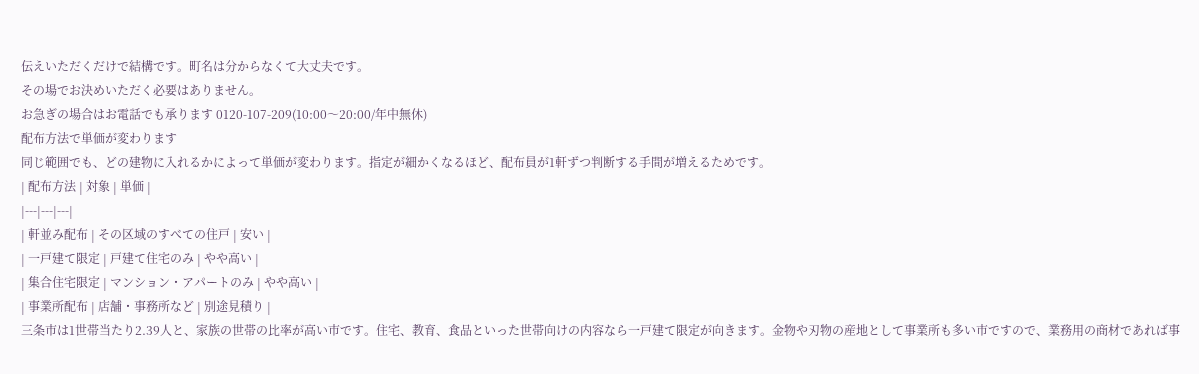伝えいただくだけで結構です。町名は分からなくて大丈夫です。
その場でお決めいただく必要はありません。
お急ぎの場合はお電話でも承ります 0120-107-209(10:00〜20:00/年中無休)
配布方法で単価が変わります
同じ範囲でも、どの建物に入れるかによって単価が変わります。指定が細かくなるほど、配布員が1軒ずつ判断する手間が増えるためです。
| 配布方法 | 対象 | 単価 |
|---|---|---|
| 軒並み配布 | その区域のすべての住戸 | 安い |
| 一戸建て限定 | 戸建て住宅のみ | やや高い |
| 集合住宅限定 | マンション・アパートのみ | やや高い |
| 事業所配布 | 店舗・事務所など | 別途見積り |
三条市は1世帯当たり2.39人と、家族の世帯の比率が高い市です。住宅、教育、食品といった世帯向けの内容なら一戸建て限定が向きます。金物や刃物の産地として事業所も多い市ですので、業務用の商材であれば事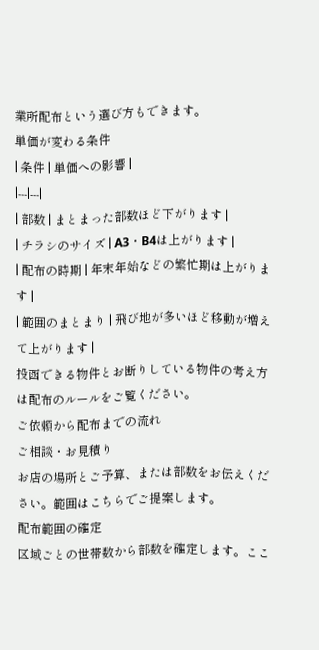業所配布という選び方もできます。
単価が変わる条件
| 条件 | 単価への影響 |
|---|---|
| 部数 | まとまった部数ほど下がります |
| チラシのサイズ | A3・B4は上がります |
| 配布の時期 | 年末年始などの繁忙期は上がります |
| 範囲のまとまり | 飛び地が多いほど移動が増えて上がります |
投函できる物件とお断りしている物件の考え方は配布のルールをご覧ください。
ご依頼から配布までの流れ
ご相談・お見積り
お店の場所とご予算、または部数をお伝えください。範囲はこちらでご提案します。
配布範囲の確定
区域ごとの世帯数から部数を確定します。ここ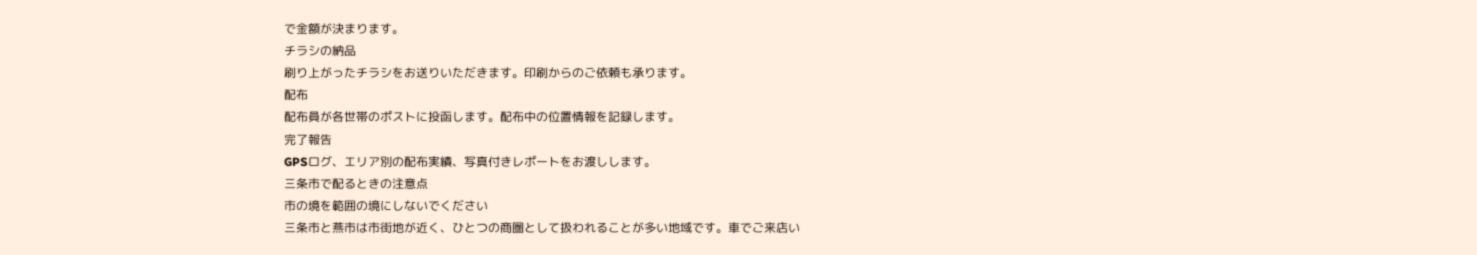で金額が決まります。
チラシの納品
刷り上がったチラシをお送りいただきます。印刷からのご依頼も承ります。
配布
配布員が各世帯のポストに投函します。配布中の位置情報を記録します。
完了報告
GPSログ、エリア別の配布実績、写真付きレポートをお渡しします。
三条市で配るときの注意点
市の境を範囲の境にしないでください
三条市と燕市は市街地が近く、ひとつの商圏として扱われることが多い地域です。車でご来店い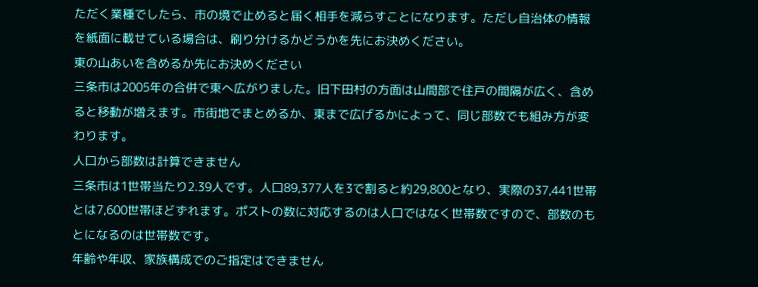ただく業種でしたら、市の境で止めると届く相手を減らすことになります。ただし自治体の情報を紙面に載せている場合は、刷り分けるかどうかを先にお決めください。
東の山あいを含めるか先にお決めください
三条市は2005年の合併で東へ広がりました。旧下田村の方面は山間部で住戸の間隔が広く、含めると移動が増えます。市街地でまとめるか、東まで広げるかによって、同じ部数でも組み方が変わります。
人口から部数は計算できません
三条市は1世帯当たり2.39人です。人口89,377人を3で割ると約29,800となり、実際の37,441世帯とは7,600世帯ほどずれます。ポストの数に対応するのは人口ではなく世帯数ですので、部数のもとになるのは世帯数です。
年齢や年収、家族構成でのご指定はできません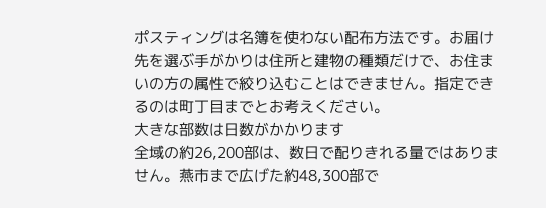ポスティングは名簿を使わない配布方法です。お届け先を選ぶ手がかりは住所と建物の種類だけで、お住まいの方の属性で絞り込むことはできません。指定できるのは町丁目までとお考えください。
大きな部数は日数がかかります
全域の約26,200部は、数日で配りきれる量ではありません。燕市まで広げた約48,300部で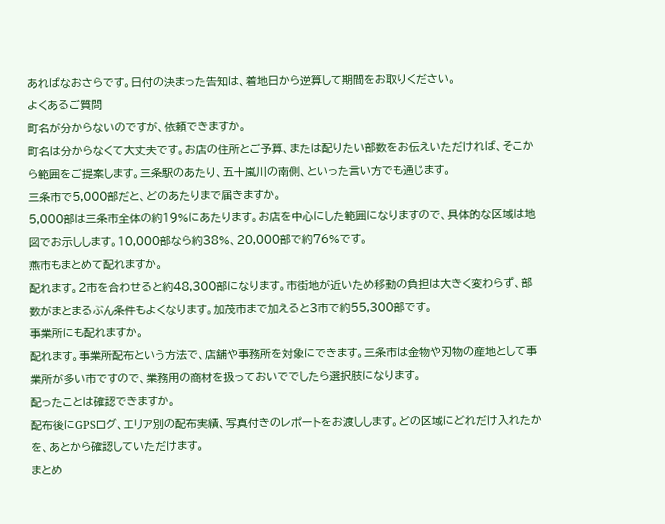あればなおさらです。日付の決まった告知は、着地日から逆算して期間をお取りください。
よくあるご質問
町名が分からないのですが、依頼できますか。
町名は分からなくて大丈夫です。お店の住所とご予算、または配りたい部数をお伝えいただければ、そこから範囲をご提案します。三条駅のあたり、五十嵐川の南側、といった言い方でも通じます。
三条市で5,000部だと、どのあたりまで届きますか。
5,000部は三条市全体の約19%にあたります。お店を中心にした範囲になりますので、具体的な区域は地図でお示しします。10,000部なら約38%、20,000部で約76%です。
燕市もまとめて配れますか。
配れます。2市を合わせると約48,300部になります。市街地が近いため移動の負担は大きく変わらず、部数がまとまるぶん条件もよくなります。加茂市まで加えると3市で約55,300部です。
事業所にも配れますか。
配れます。事業所配布という方法で、店舗や事務所を対象にできます。三条市は金物や刃物の産地として事業所が多い市ですので、業務用の商材を扱っておいででしたら選択肢になります。
配ったことは確認できますか。
配布後にGPSログ、エリア別の配布実績、写真付きのレポートをお渡しします。どの区域にどれだけ入れたかを、あとから確認していただけます。
まとめ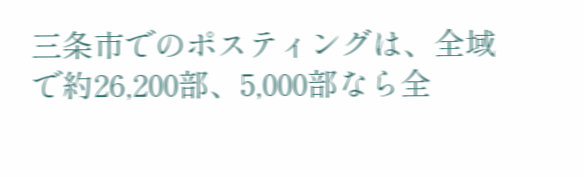三条市でのポスティングは、全域で約26,200部、5,000部なら全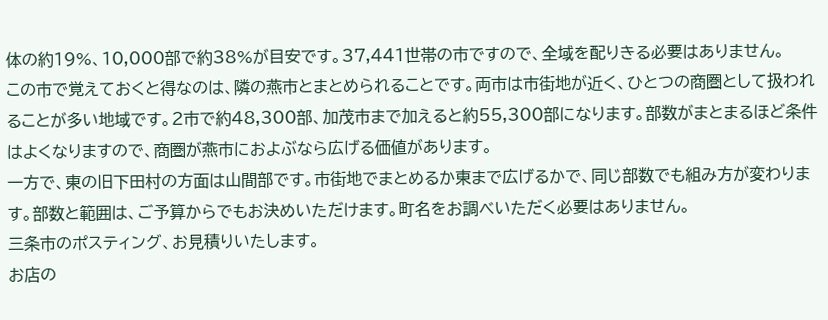体の約19%、10,000部で約38%が目安です。37,441世帯の市ですので、全域を配りきる必要はありません。
この市で覚えておくと得なのは、隣の燕市とまとめられることです。両市は市街地が近く、ひとつの商圏として扱われることが多い地域です。2市で約48,300部、加茂市まで加えると約55,300部になります。部数がまとまるほど条件はよくなりますので、商圏が燕市におよぶなら広げる価値があります。
一方で、東の旧下田村の方面は山間部です。市街地でまとめるか東まで広げるかで、同じ部数でも組み方が変わります。部数と範囲は、ご予算からでもお決めいただけます。町名をお調べいただく必要はありません。
三条市のポスティング、お見積りいたします。
お店の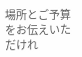場所とご予算をお伝えいただけれ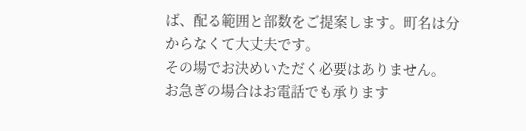ば、配る範囲と部数をご提案します。町名は分からなくて大丈夫です。
その場でお決めいただく必要はありません。
お急ぎの場合はお電話でも承ります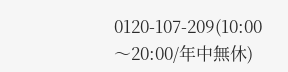0120-107-209(10:00〜20:00/年中無休)